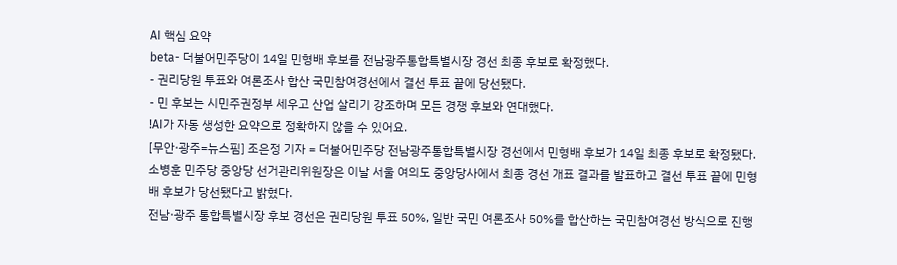AI 핵심 요약
beta- 더불어민주당이 14일 민형배 후보를 전남광주통합특별시장 경선 최종 후보로 확정했다.
- 권리당원 투표와 여론조사 합산 국민참여경선에서 결선 투표 끝에 당선됐다.
- 민 후보는 시민주권정부 세우고 산업 살리기 강조하며 모든 경쟁 후보와 연대했다.
!AI가 자동 생성한 요약으로 정확하지 않을 수 있어요.
[무안·광주=뉴스핌] 조은정 기자 = 더불어민주당 전남광주통합특별시장 경선에서 민형배 후보가 14일 최종 후보로 확정됐다.
소병훈 민주당 중앙당 선거관리위원장은 이날 서울 여의도 중앙당사에서 최종 경선 개표 결과를 발표하고 결선 투표 끝에 민형배 후보가 당선됐다고 밝혔다.
전남·광주 통합특별시장 후보 경선은 권리당원 투표 50%, 일반 국민 여론조사 50%를 합산하는 국민참여경선 방식으로 진행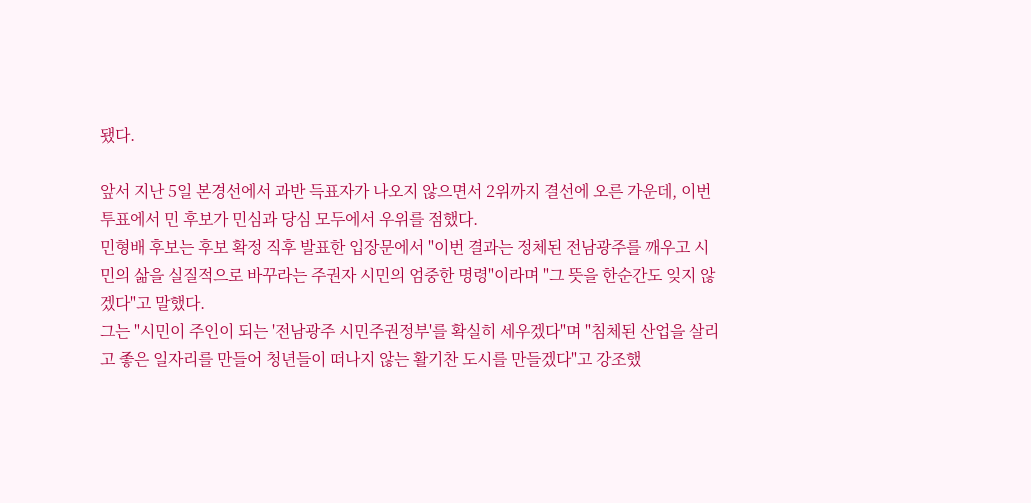됐다.

앞서 지난 5일 본경선에서 과반 득표자가 나오지 않으면서 2위까지 결선에 오른 가운데, 이번 투표에서 민 후보가 민심과 당심 모두에서 우위를 점했다.
민형배 후보는 후보 확정 직후 발표한 입장문에서 "이번 결과는 정체된 전남광주를 깨우고 시민의 삶을 실질적으로 바꾸라는 주권자 시민의 엄중한 명령"이라며 "그 뜻을 한순간도 잊지 않겠다"고 말했다.
그는 "시민이 주인이 되는 '전남광주 시민주권정부'를 확실히 세우겠다"며 "침체된 산업을 살리고 좋은 일자리를 만들어 청년들이 떠나지 않는 활기찬 도시를 만들겠다"고 강조했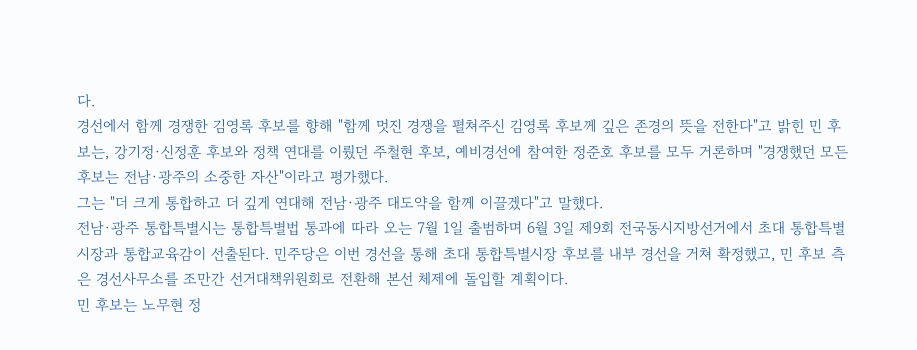다.
경선에서 함께 경쟁한 김영록 후보를 향해 "함께 멋진 경쟁을 펼쳐주신 김영록 후보께 깊은 존경의 뜻을 전한다"고 밝힌 민 후보는, 강기정·신정훈 후보와 정책 연대를 이뤘던 주철현 후보, 예비경선에 참여한 정준호 후보를 모두 거론하며 "경쟁했던 모든 후보는 전남·광주의 소중한 자산"이라고 평가했다.
그는 "더 크게 통합하고 더 깊게 연대해 전남·광주 대도약을 함께 이끌겠다"고 말했다.
전남·광주 통합특별시는 통합특별법 통과에 따라 오는 7월 1일 출범하며 6월 3일 제9회 전국동시지방선거에서 초대 통합특별시장과 통합교육감이 선출된다. 민주당은 이번 경선을 통해 초대 통합특별시장 후보를 내부 경선을 거쳐 확정했고, 민 후보 측은 경선사무소를 조만간 선거대책위원회로 전환해 본선 체제에 돌입할 계획이다.
민 후보는 노무현 정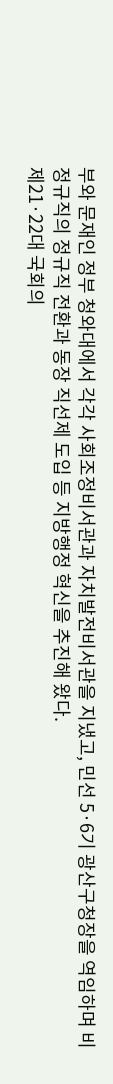부와 문재인 정부 청와대에서 각각 사회조정비서관과 자치발전비서관을 지냈고, 민선 5·6기 광산구청장을 역임하며 비정규직의 정규직 전환과 동장 직선제 도입 등 지방행정 혁신을 추진해 왔다.
제21·22대 국회의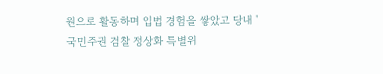원으로 활동하며 입법 경험을 쌓았고 당내 '국민주권 검찰 정상화 특별위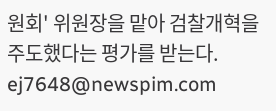원회' 위원장을 맡아 검찰개혁을 주도했다는 평가를 받는다.
ej7648@newspim.com